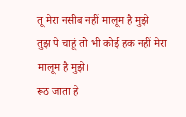तू मेरा नसीब नहीं मालूम है मुझे
तुझ पे चाहूं तो भी कोई हक नहीं मेरा
मालूम है मुझे।
रूठ जाता हे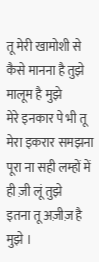तू मेरी खामोशी से
कैसे मानना है तुझे
मालूम है मुझे
मेरे इनकार पे भी तू मेरा इकरार समझना
पूरा ना सही लम्हों में ही ज़ी लूं तुझे
इतना तू अज़ीज़ है मुझे ।